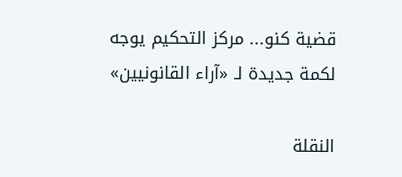قضية كنو... مركز التحكيم يوجه لكمة جديدة لـ «آراء القانونيين»

النقلة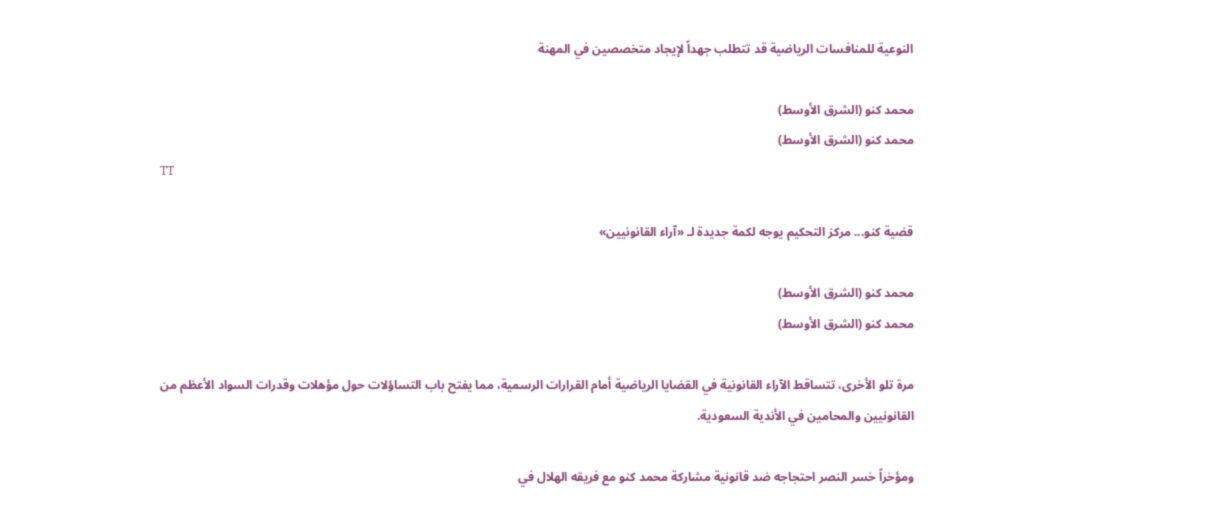النوعية للمنافسات الرياضية قد تتطلب جهداً لإيجاد متخصصين في المهنة

محمد كنو (الشرق الأوسط)
محمد كنو (الشرق الأوسط)
TT

قضية كنو... مركز التحكيم يوجه لكمة جديدة لـ «آراء القانونيين»

محمد كنو (الشرق الأوسط)
محمد كنو (الشرق الأوسط)

مرة تلو الأخرى، تتساقط الآراء القانونية في القضايا الرياضية أمام القرارات الرسمية، مما يفتح باب التساؤلات حول مؤهلات وقدرات السواد الأعظم من القانونيين والمحامين في الأندية السعودية.

ومؤخراً خسر النصر احتجاجه ضد قانونية مشاركة محمد كنو مع فريقه الهلال في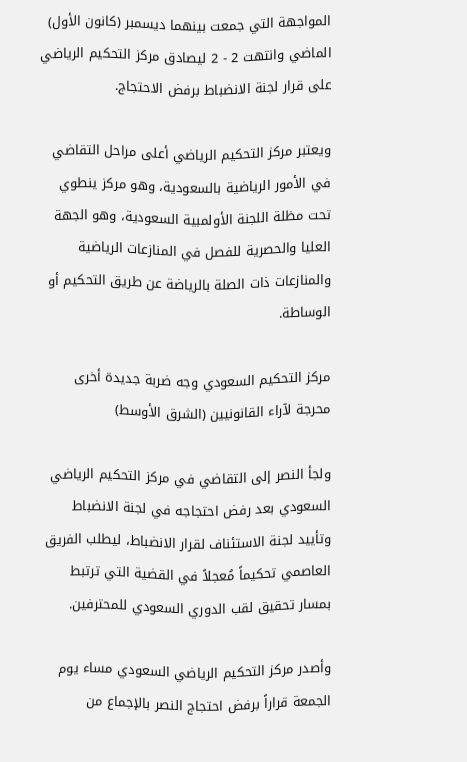المواجهة التي جمعت بينهما ديسمبر (كانون الأول) الماضي وانتهت 2 - 2 ليصادق مركز التحكيم الرياضي على قرار لجنة الانضباط برفض الاحتجاج.

ويعتبر مركز التحكيم الرياضي أعلى مراحل التقاضي في الأمور الرياضية بالسعودية، وهو مركز ينطوي تحت مظلة اللجنة الأولمبية السعودية، وهو الجهة العليا والحصرية للفصل في المنازعات الرياضية والمنازعات ذات الصلة بالرياضة عن طريق التحكيم أو الوساطة.

مركز التحكيم السعودي وجه ضربة جديدة أخرى محرجة لآراء القانونيين (الشرق الأوسط)

ولجأ النصر إلى التقاضي في مركز التحكيم الرياضي السعودي بعد رفض احتجاجه في لجنة الانضباط وتأييد لجنة الاستئناف لقرار الانضباط، ليطلب الفريق العاصمي تحكيماً مُعجلاً في القضية التي ترتبط بمسار تحقيق لقب الدوري السعودي للمحترفين.

وأصدر مركز التحكيم الرياضي السعودي مساء يوم الجمعة قراراً برفض احتجاج النصر بالإجماع من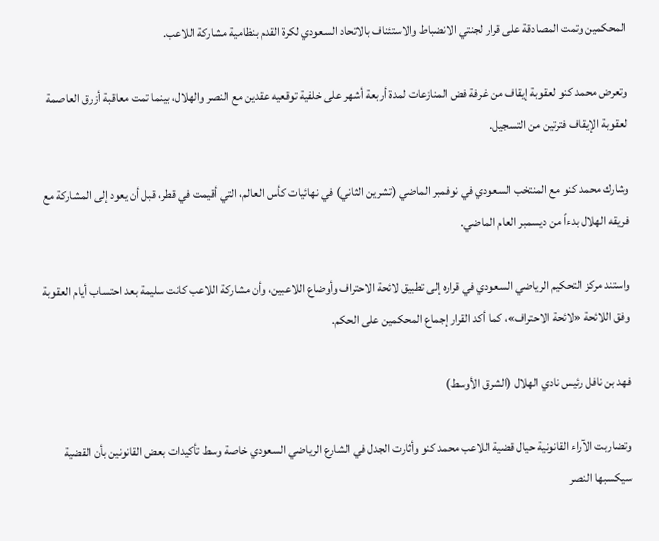المحكمين وتمت المصادقة على قرار لجنتي الانضباط والاستئناف بالاتحاد السعودي لكرة القدم بنظامية مشاركة اللاعب.

وتعرض محمد كنو لعقوبة إيقاف من غرفة فض المنازعات لمدة أربعة أشهر على خلفية توقعيه عقدين مع النصر والهلال، بينما تمت معاقبة أزرق العاصمة لعقوبة الإيقاف فترتين من التسجيل.

وشارك محمد كنو مع المنتخب السعودي في نوفمبر الماضي (تشرين الثاني) في نهائيات كأس العالم، التي أقيمت في قطر، قبل أن يعود إلى المشاركة مع فريقه الهلال بدءاً من ديسمبر العام الماضي.

واستند مركز التحكيم الرياضي السعودي في قراره إلى تطبيق لائحة الاحتراف وأوضاع اللاعبين، وأن مشاركة اللاعب كانت سليمة بعد احتساب أيام العقوبة وفق اللائحة «لائحة الاحتراف»، كما أكد القرار إجماع المحكمين على الحكم.

فهد بن نافل رئيس نادي الهلال (الشرق الأوسط)

وتضاربت الآراء القانونية حيال قضية اللاعب محمد كنو وأثارت الجدل في الشارع الرياضي السعودي خاصة وسط تأكيدات بعض القانونين بأن القضية سيكسبها النصر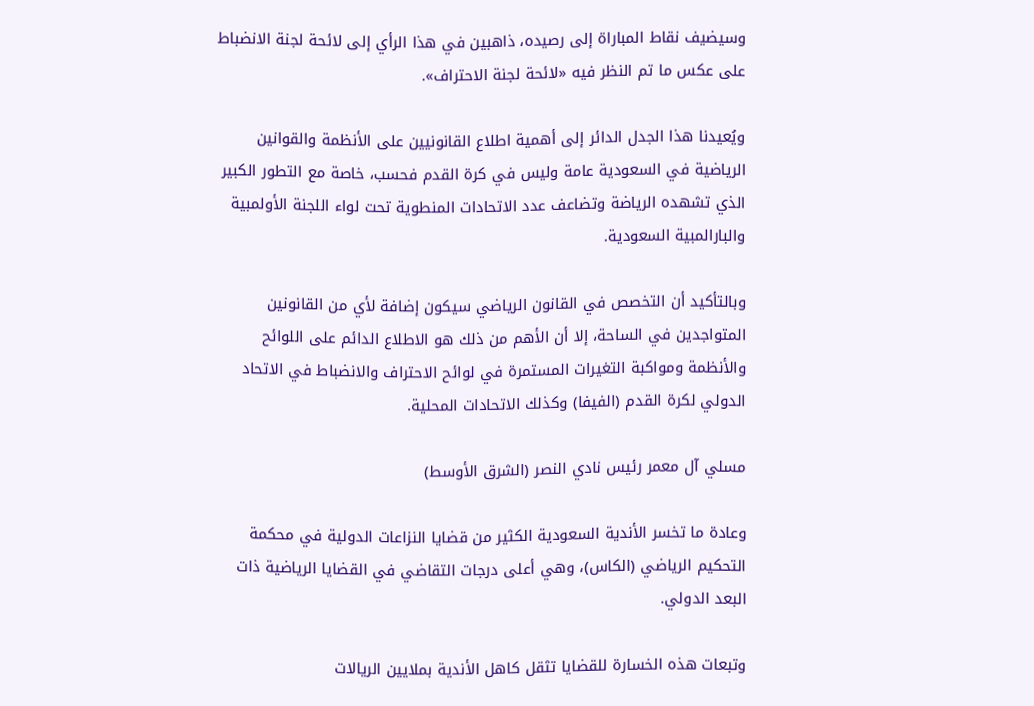وسيضيف نقاط المباراة إلى رصيده، ذاهبين في هذا الرأي إلى لائحة لجنة الانضباط على عكس ما تم النظر فيه «لائحة لجنة الاحتراف».

ويُعيدنا هذا الجدل الدائر إلى أهمية اطلاع القانونيين على الأنظمة والقوانين الرياضية في السعودية عامة وليس في كرة القدم فحسب، خاصة مع التطور الكبير الذي تشهده الرياضة وتضاعف عدد الاتحادات المنطوية تحت لواء اللجنة الأولمبية والبارالمبية السعودية.

وبالتأكيد أن التخصص في القانون الرياضي سيكون إضافة لأي من القانونين المتواجدين في الساحة، إلا أن الأهم من ذلك هو الاطلاع الدائم على اللوائح والأنظمة ومواكبة التغيرات المستمرة في لوائح الاحتراف والانضباط في الاتحاد الدولي لكرة القدم (الفيفا) وكذلك الاتحادات المحلية.

مسلي آل معمر رئيس نادي النصر (الشرق الأوسط)

وعادة ما تخسر الأندية السعودية الكثير من قضايا النزاعات الدولية في محكمة التحكيم الرياضي (الكاس)، وهي أعلى درجات التقاضي في القضايا الرياضية ذات البعد الدولي.

وتبعات هذه الخسارة للقضايا تثقل كاهل الأندية بملايين الريالات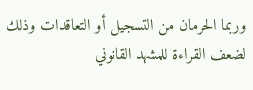وربما الحرمان من التسجيل أو التعاقدات وذلك لضعف القراءة للمشهد القانوني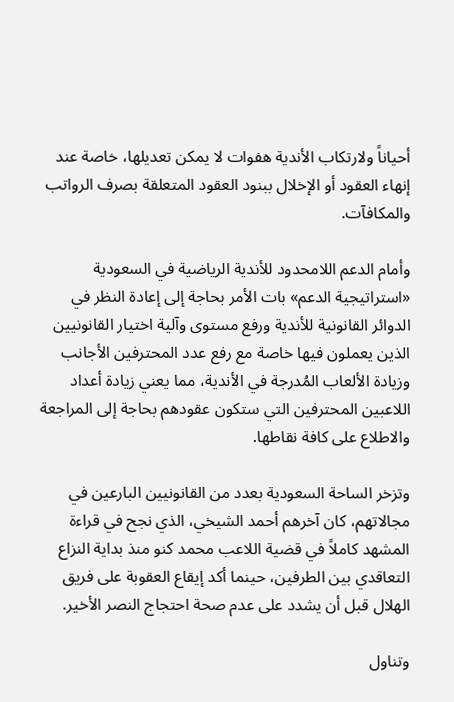أحياناً ولارتكاب الأندية هفوات لا يمكن تعديلها، خاصة عند إنهاء العقود أو الإخلال ببنود العقود المتعلقة بصرف الرواتب والمكافآت.

وأمام الدعم اللامحدود للأندية الرياضية في السعودية «استراتيجية الدعم» بات الأمر بحاجة إلى إعادة النظر في الدوائر القانونية للأندية ورفع مستوى وآلية اختيار القانونيين الذين يعملون فيها خاصة مع رفع عدد المحترفين الأجانب وزيادة الألعاب المُدرجة في الأندية، مما يعني زيادة أعداد اللاعبين المحترفين التي ستكون عقودهم بحاجة إلى المراجعة والاطلاع على كافة نقاطها.

وتزخر الساحة السعودية بعدد من القانونيين البارعين في مجالاتهم، كان آخرهم أحمد الشيخي، الذي نجح في قراءة المشهد كاملاً في قضية اللاعب محمد كنو منذ بداية النزاع التعاقدي بين الطرفين، حينما أكد إيقاع العقوبة على فريق الهلال قبل أن يشدد على عدم صحة احتجاج النصر الأخير.

وتناول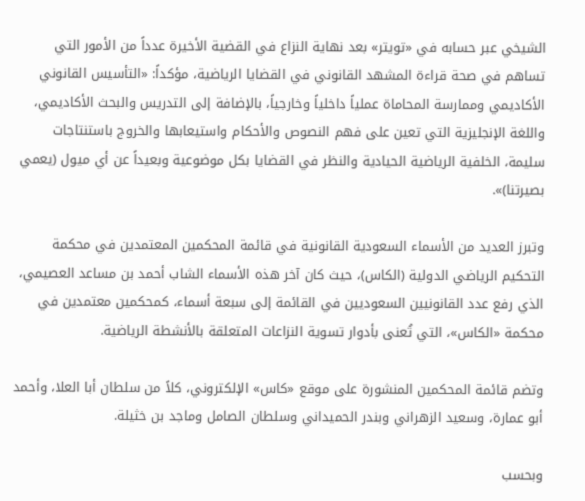الشيخي عبر حسابه في «تويتر» بعد نهاية النزاع في القضية الأخيرة عدداً من الأمور التي تساهم في صحة قراءة المشهد القانوني في القضايا الرياضية، مؤكداً: «التأسيس القانوني الأكاديمي وممارسة المحاماة عملياً داخلياً وخارجياً، بالإضافة إلى التدريس والبحث الأكاديمي، واللغة الإنجليزية التي تعين على فهم النصوص والأحكام واستيعابها والخروج باستنتاجات سليمة، الخلفية الرياضية الحيادية والنظر في القضايا بكل موضوعية وبعيداً عن أي ميول (يعمي بصيرتنا)».

وتبرز العديد من الأسماء السعودية القانونية في قائمة المحكمين المعتمدين في محكمة التحكيم الرياضي الدولية (الكاس)، حيث كان آخر هذه الأسماء الشاب أحمد بن مساعد العصيمي، الذي رفع عدد القانونيين السعوديين في القائمة إلى سبعة أسماء، كمحكمين معتمدين في محكمة «الكاس»، التي تُعنى بأدوار تسوية النزاعات المتعلقة بالأنشطة الرياضية.

وتضم قائمة المحكمين المنشورة على موقع «كاس» الإلكتروني، كلاً من سلطان أبا العلا، وأحمد أبو عمارة، وسعيد الزهراني وبندر الحميداني وسلطان الصامل وماجد بن خثيلة.

وبحسب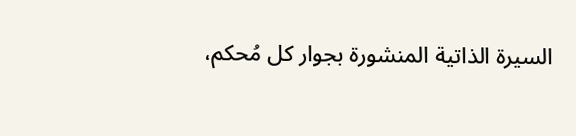السيرة الذاتية المنشورة بجوار كل مُحكم،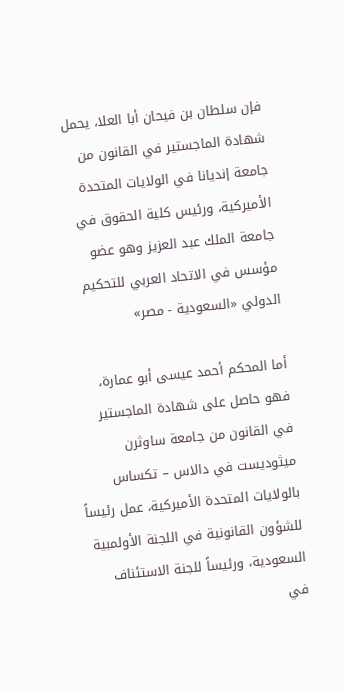فإن سلطان بن فيحان أبا العلا، يحمل شهادة الماجستير في القانون من جامعة إنديانا في الولايات المتحدة الأميركية، ورئيس كلية الحقوق في جامعة الملك عبد العزيز وهو عضو مؤسس في الاتحاد العربي للتحكيم الدولي «السعودية - مصر»

أما المحكم أحمد عيسى أبو عمارة، فهو حاصل على شهادة الماجستير في القانون من جامعة ساوثرن ميثوديست في دالاس – تكساس بالولايات المتحدة الأميركية، عمل رئيساً للشؤون القانونية في اللجنة الأولمبية السعودية، ورئيساً للجنة الاستئناف في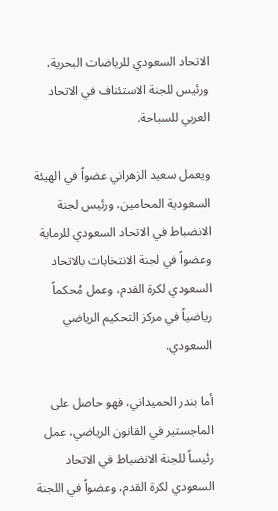الاتحاد السعودي للرياضات البحرية، ورئيس للجنة الاستئناف في الاتحاد العربي للسباحة.

ويعمل سعيد الزهراني عضواً في الهيئة السعودية المحامين، ورئيس لجنة الانضباط في الاتحاد السعودي للرماية وعضواً في لجنة الانتخابات بالاتحاد السعودي لكرة القدم، وعمل مُحكماً رياضياً في مركز التحكيم الرياضي السعودي.

أما بندر الحميداني، فهو حاصل على الماجستير في القانون الرياضي، عمل رئيساً للجنة الانضباط في الاتحاد السعودي لكرة القدم، وعضواً في اللجنة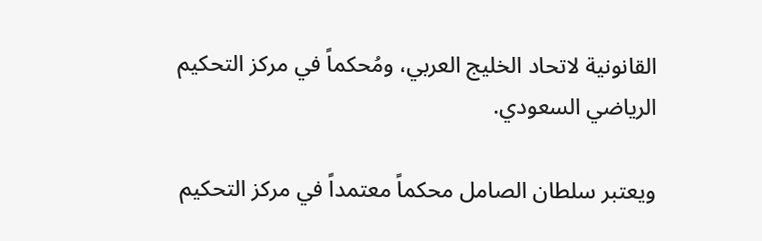القانونية لاتحاد الخليج العربي، ومُحكماً في مركز التحكيم الرياضي السعودي.

ويعتبر سلطان الصامل محكماً معتمداً في مركز التحكيم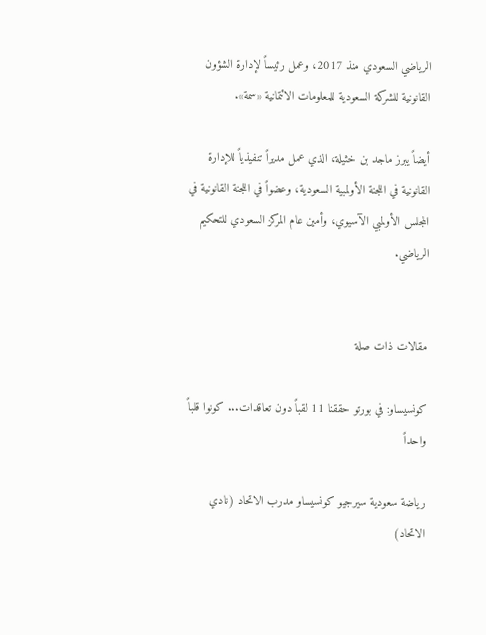الرياضي السعودي منذ 2017، وعمل رئيساً لإدارة الشؤون القانونية للشركة السعودية للمعلومات الائتمانية «سمة».

أيضاً يبرز ماجد بن خثيلة، الذي عمل مديراً تنفيذياً للإدارة القانونية في اللجنة الأولمبية السعودية، وعضواً في اللجنة القانونية في المجلس الأولمبي الآسيوي، وأمين عام المركز السعودي للتحكيم الرياضي.


مقالات ذات صلة

كونسيساو: في بورتو حققنا 11 لقباً دون تعاقدات... كونوا قلباً واحداً

رياضة سعودية سيرجيو كونسيساو مدرب الاتحاد (نادي الاتحاد)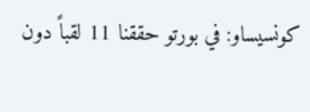كونسيساو: في بورتو حققنا 11 لقباً دون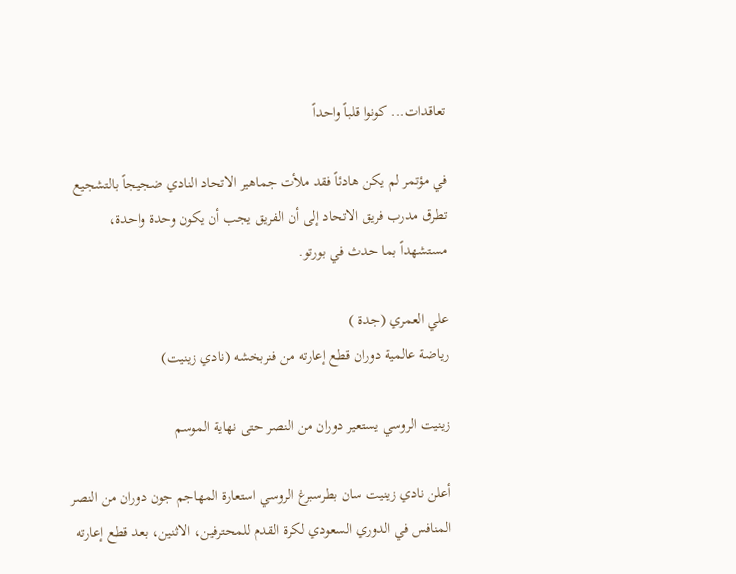تعاقدات... كونوا قلباً واحداً

في مؤتمر لم يكن هادئاً فقد ملأت جماهير الاتحاد النادي ضجيجاً بالتشجيع تطرق مدرب فريق الاتحاد إلى أن الفريق يجب أن يكون وحدة واحدة، مستشهداً بما حدث في بورتو.

علي العمري (جدة )
رياضة عالمية دوران قطع إعارته من فنربخشه (نادي زينيت)

زينيت الروسي يستعير دوران من النصر حتى نهاية الموسم

أعلن نادي زينيت سان بطرسبرغ الروسي استعارة المهاجم جون دوران من النصر المنافس في الدوري السعودي لكرة القدم للمحترفين، الاثنين، بعد قطع إعارته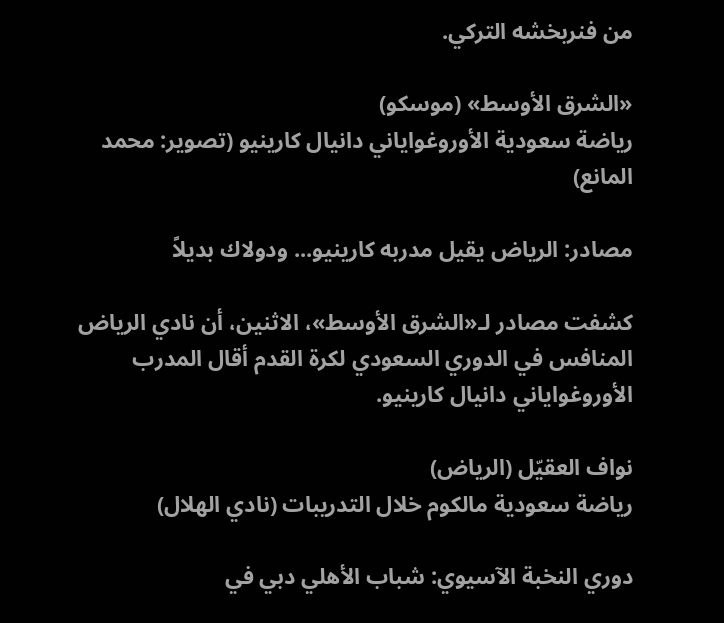من فنربخشه التركي.

«الشرق الأوسط» (موسكو)
رياضة سعودية الأوروغواياني دانيال كارينيو (تصوير: محمد المانع)

مصادر: الرياض يقيل مدربه كارينيو... ودولاك بديلاً

كشفت مصادر لـ«الشرق الأوسط»، الاثنين، أن نادي الرياض المنافس في الدوري السعودي لكرة القدم أقال المدرب الأوروغواياني دانيال كارينيو.

نواف العقيّل (الرياض)
رياضة سعودية مالكوم خلال التدريبات (نادي الهلال)

دوري النخبة الآسيوي: شباب الأهلي دبي في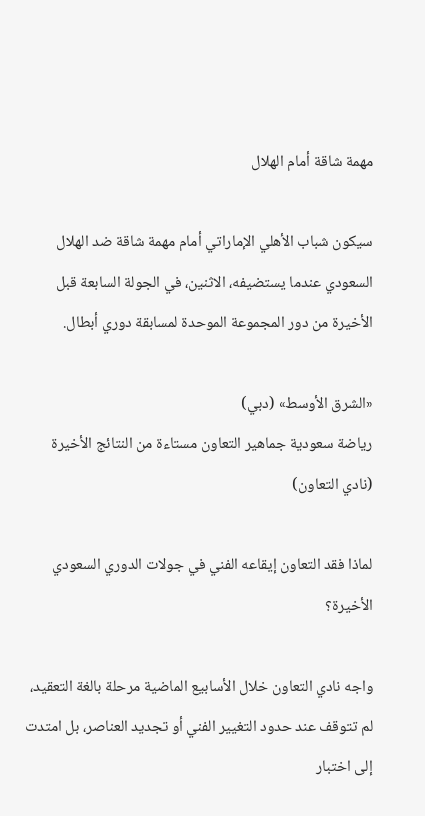مهمة شاقة أمام الهلال

سيكون شباب الأهلي الإماراتي أمام مهمة شاقة ضد الهلال السعودي عندما يستضيفه، الاثنين، في الجولة السابعة قبل الأخيرة من دور المجموعة الموحدة لمسابقة دوري أبطال.

«الشرق الأوسط» (دبي)
رياضة سعودية جماهير التعاون مستاءة من النتائج الأخيرة (نادي التعاون)

لماذا فقد التعاون إيقاعه الفني في جولات الدوري السعودي الأخيرة؟

واجه نادي التعاون خلال الأسابيع الماضية مرحلة بالغة التعقيد، لم تتوقف عند حدود التغيير الفني أو تجديد العناصر، بل امتدت إلى اختبار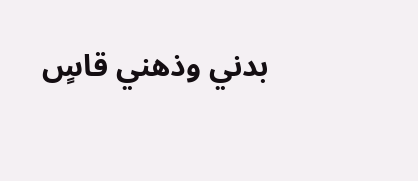بدني وذهني قاسٍ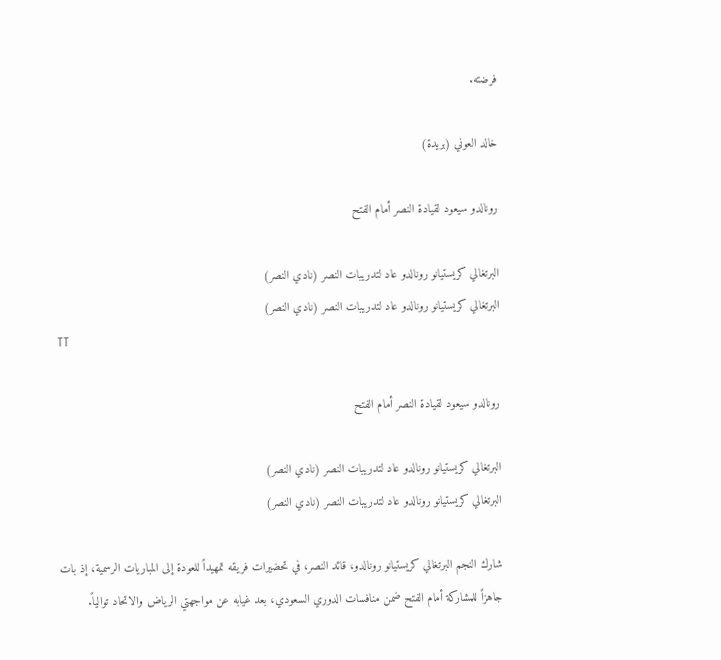فرضته.

خالد العوني (بريدة)

رونالدو سيعود لقيادة النصر أمام الفتح

البرتغالي كريستيانو رونالدو عاد لتدريبات النصر (نادي النصر)
البرتغالي كريستيانو رونالدو عاد لتدريبات النصر (نادي النصر)
TT

رونالدو سيعود لقيادة النصر أمام الفتح

البرتغالي كريستيانو رونالدو عاد لتدريبات النصر (نادي النصر)
البرتغالي كريستيانو رونالدو عاد لتدريبات النصر (نادي النصر)

شارك النجم البرتغالي كريستيانو رونالدو، قائد النصر، في تحضيرات فريقه تمهيداً للعودة إلى المباريات الرسمية، إذ بات جاهزاً للمشاركة أمام الفتح ضمن منافسات الدوري السعودي، بعد غيابه عن مواجهتي الرياض والاتحاد توالياً.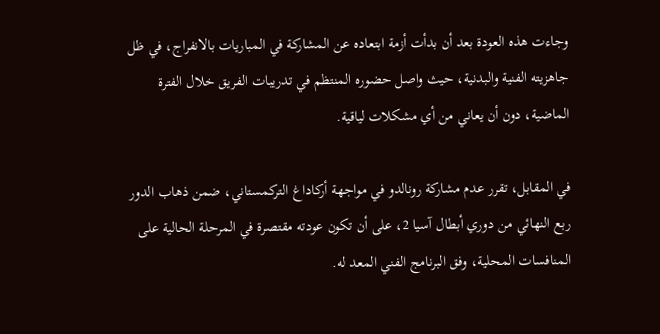وجاءت هذه العودة بعد أن بدأت أزمة ابتعاده عن المشاركة في المباريات بالانفراج، في ظل جاهزيته الفنية والبدنية، حيث واصل حضوره المنتظم في تدريبات الفريق خلال الفترة الماضية، دون أن يعاني من أي مشكلات لياقية.

في المقابل، تقرر عدم مشاركة رونالدو في مواجهة أركاداغ التركمستاني، ضمن ذهاب الدور ربع النهائي من دوري أبطال آسيا 2، على أن تكون عودته مقتصرة في المرحلة الحالية على المنافسات المحلية، وفق البرنامج الفني المعد له.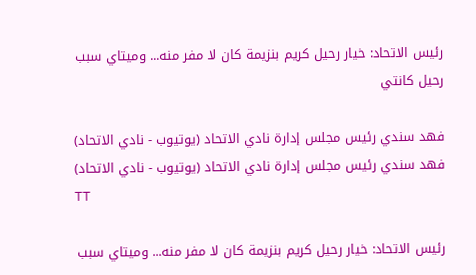رئيس الاتحاد: خيار رحيل كريم بنزيمة كان لا مفر منه... وميتاي سبب رحيل كانتي

فهد سندي رئيس مجلس إدارة نادي الاتحاد (يوتيوب - نادي الاتحاد)
فهد سندي رئيس مجلس إدارة نادي الاتحاد (يوتيوب - نادي الاتحاد)
TT

رئيس الاتحاد: خيار رحيل كريم بنزيمة كان لا مفر منه... وميتاي سبب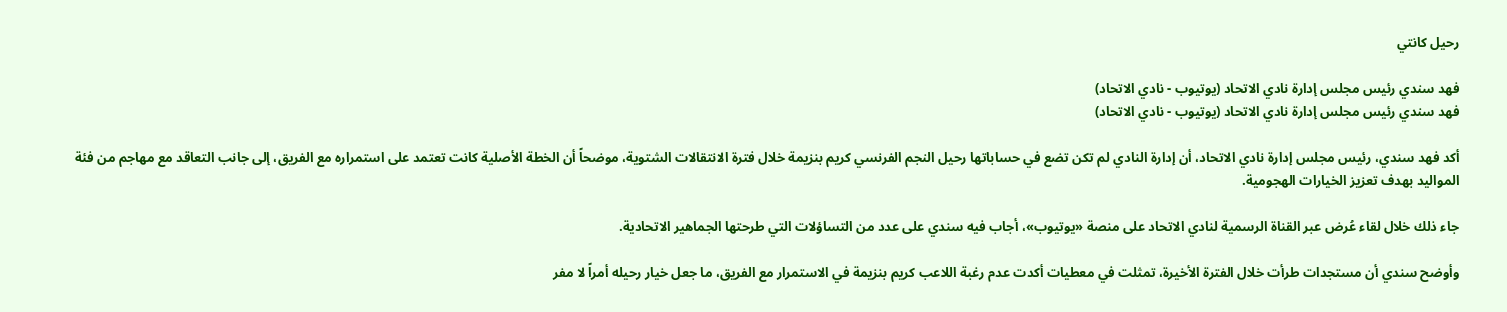رحيل كانتي

فهد سندي رئيس مجلس إدارة نادي الاتحاد (يوتيوب - نادي الاتحاد)
فهد سندي رئيس مجلس إدارة نادي الاتحاد (يوتيوب - نادي الاتحاد)

أكد فهد سندي، رئيس مجلس إدارة نادي الاتحاد، أن إدارة النادي لم تكن تضع في حساباتها رحيل النجم الفرنسي كريم بنزيمة خلال فترة الانتقالات الشتوية، موضحاً أن الخطة الأصلية كانت تعتمد على استمراره مع الفريق، إلى جانب التعاقد مع مهاجم من فئة المواليد بهدف تعزيز الخيارات الهجومية.

جاء ذلك خلال لقاء عُرض عبر القناة الرسمية لنادي الاتحاد على منصة «يوتيوب»، أجاب فيه سندي على عدد من التساؤلات التي طرحتها الجماهير الاتحادية.

وأوضح سندي أن مستجدات طرأت خلال الفترة الأخيرة، تمثلت في معطيات أكدت عدم رغبة اللاعب كريم بنزيمة في الاستمرار مع الفريق، ما جعل خيار رحيله أمراً لا مفر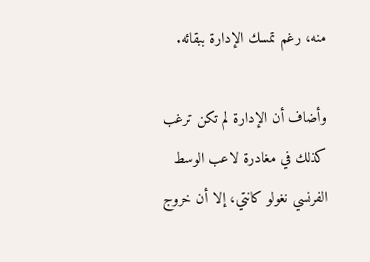منه، رغم تمسك الإدارة ببقائه.

وأضاف أن الإدارة لم تكن ترغب كذلك في مغادرة لاعب الوسط الفرنسي نغولو كانتي، إلا أن خروج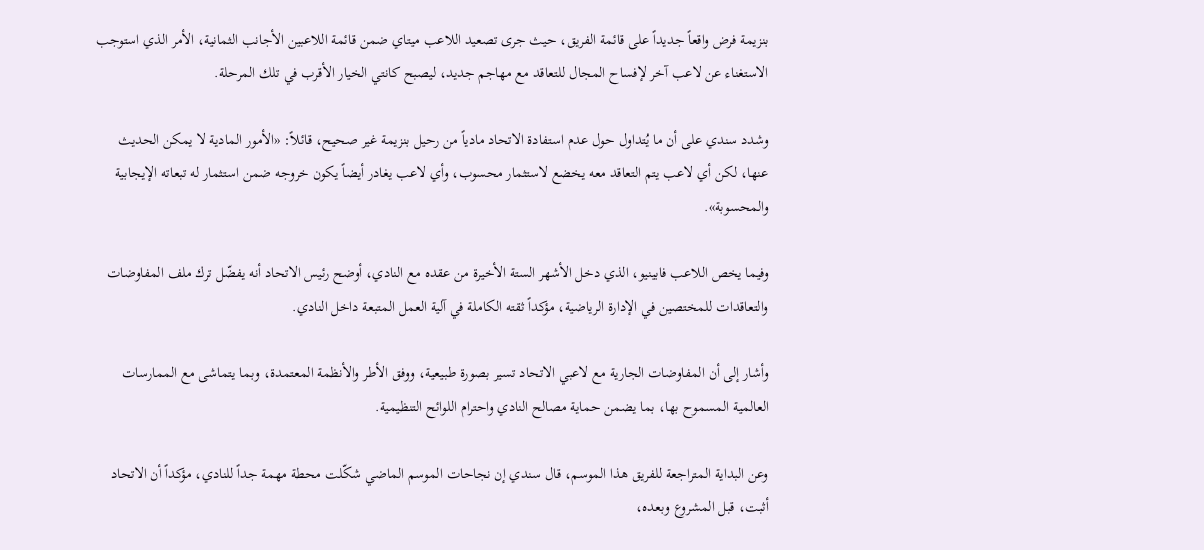بنزيمة فرض واقعاً جديداً على قائمة الفريق، حيث جرى تصعيد اللاعب ميتاي ضمن قائمة اللاعبين الأجانب الثمانية، الأمر الذي استوجب الاستغناء عن لاعب آخر لإفساح المجال للتعاقد مع مهاجم جديد، ليصبح كانتي الخيار الأقرب في تلك المرحلة.

وشدد سندي على أن ما يُتداول حول عدم استفادة الاتحاد مادياً من رحيل بنزيمة غير صحيح، قائلاً: «الأمور المادية لا يمكن الحديث عنها، لكن أي لاعب يتم التعاقد معه يخضع لاستثمار محسوب، وأي لاعب يغادر أيضاً يكون خروجه ضمن استثمار له تبعاته الإيجابية والمحسوبة».

وفيما يخص اللاعب فابينيو، الذي دخل الأشهر الستة الأخيرة من عقده مع النادي، أوضح رئيس الاتحاد أنه يفضّل ترك ملف المفاوضات والتعاقدات للمختصين في الإدارة الرياضية، مؤكداً ثقته الكاملة في آلية العمل المتبعة داخل النادي.

وأشار إلى أن المفاوضات الجارية مع لاعبي الاتحاد تسير بصورة طبيعية، ووفق الأطر والأنظمة المعتمدة، وبما يتماشى مع الممارسات العالمية المسموح بها، بما يضمن حماية مصالح النادي واحترام اللوائح التنظيمية.

وعن البداية المتراجعة للفريق هذا الموسم، قال سندي إن نجاحات الموسم الماضي شكّلت محطة مهمة جداً للنادي، مؤكداً أن الاتحاد أثبت، قبل المشروع وبعده،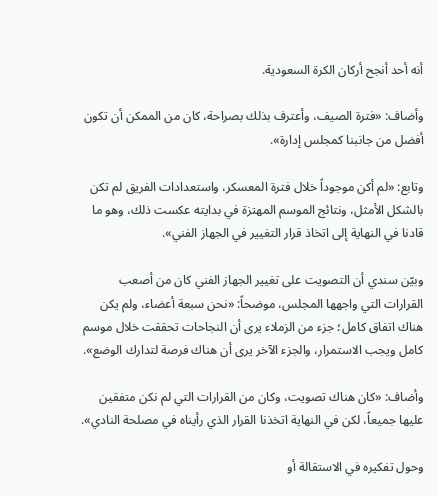أنه أحد أنجح أركان الكرة السعودية.

وأضاف: «فترة الصيف، وأعترف بذلك بصراحة، كان من الممكن أن تكون أفضل من جانبنا كمجلس إدارة».

وتابع: «لم أكن موجوداً خلال فترة المعسكر، واستعدادات الفريق لم تكن بالشكل الأمثل، ونتائج الموسم المهتزة في بدايته عكست ذلك، وهو ما قادنا في النهاية إلى اتخاذ قرار التغيير في الجهاز الفني».

وبيّن سندي أن التصويت على تغيير الجهاز الفني كان من أصعب القرارات التي واجهها المجلس، موضحاً: «نحن سبعة أعضاء، ولم يكن هناك اتفاق كامل؛ جزء من الزملاء يرى أن النجاحات تحققت خلال موسم كامل ويجب الاستمرار، والجزء الآخر يرى أن هناك فرصة لتدارك الوضع».

وأضاف: «كان هناك تصويت، وكان من القرارات التي لم نكن متفقين عليها جميعاً، لكن في النهاية اتخذنا القرار الذي رأيناه في مصلحة النادي».

وحول تفكيره في الاستقالة أو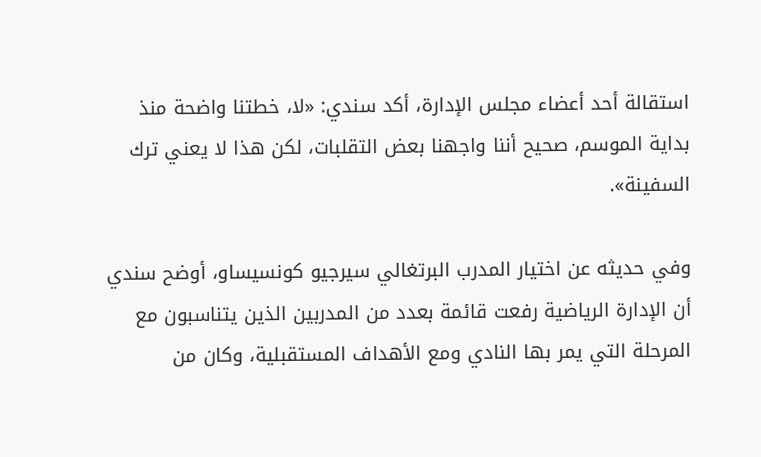استقالة أحد أعضاء مجلس الإدارة، أكد سندي: «لا، خطتنا واضحة منذ بداية الموسم، صحيح أننا واجهنا بعض التقلبات، لكن هذا لا يعني ترك السفينة».

وفي حديثه عن اختيار المدرب البرتغالي سيرجيو كونسيساو، أوضح سندي أن الإدارة الرياضية رفعت قائمة بعدد من المدربين الذين يتناسبون مع المرحلة التي يمر بها النادي ومع الأهداف المستقبلية، وكان من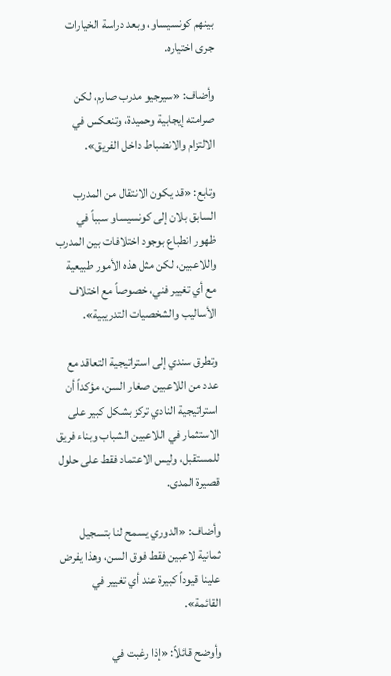بينهم كونسيساو، وبعد دراسة الخيارات جرى اختياره.

وأضاف: «سيرجيو مدرب صارم، لكن صرامته إيجابية وحميدة، وتنعكس في الالتزام والانضباط داخل الفريق».

وتابع: «قد يكون الانتقال من المدرب السابق بلان إلى كونسيساو سبباً في ظهور انطباع بوجود اختلافات بين المدرب واللاعبين، لكن مثل هذه الأمور طبيعية مع أي تغيير فني، خصوصاً مع اختلاف الأساليب والشخصيات التدريبية».

وتطرق سندي إلى استراتيجية التعاقد مع عدد من اللاعبين صغار السن، مؤكداً أن استراتيجية النادي تركز بشكل كبير على الاستثمار في اللاعبين الشباب وبناء فريق للمستقبل، وليس الاعتماد فقط على حلول قصيرة المدى.

وأضاف: «الدوري يسمح لنا بتسجيل ثمانية لاعبين فقط فوق السن، وهذا يفرض علينا قيوداً كبيرة عند أي تغيير في القائمة».

وأوضح قائلاً: «إذا رغبت في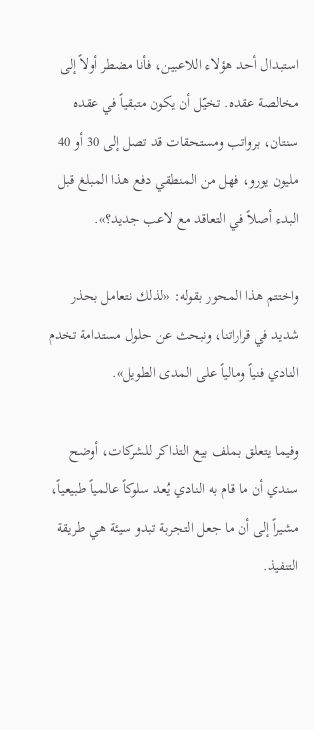استبدال أحد هؤلاء اللاعبين، فأنا مضطر أولاً إلى مخالصة عقده. تخيّل أن يكون متبقياً في عقده سنتان، برواتب ومستحقات قد تصل إلى 30 أو 40 مليون يورو، فهل من المنطقي دفع هذا المبلغ قبل البدء أصلاً في التعاقد مع لاعب جديد؟».

واختتم هذا المحور بقوله: «لذلك نتعامل بحذر شديد في قراراتنا، ونبحث عن حلول مستدامة تخدم النادي فنياً ومالياً على المدى الطويل».

وفيما يتعلق بملف بيع التذاكر للشركات، أوضح سندي أن ما قام به النادي يُعد سلوكاً عالمياً طبيعياً، مشيراً إلى أن ما جعل التجربة تبدو سيئة هي طريقة التنفيذ.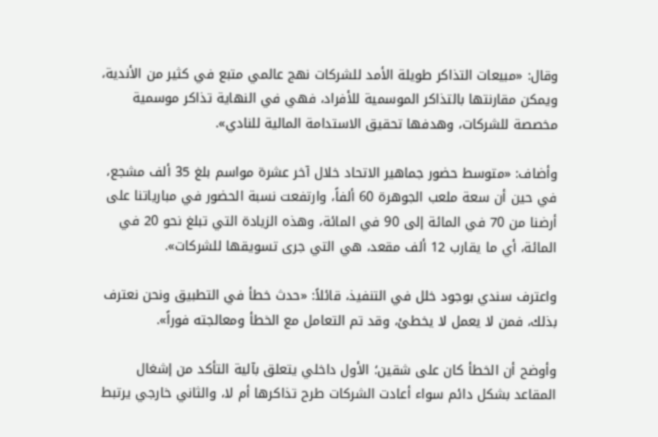وقال: «مبيعات التذاكر طويلة الأمد للشركات نهج عالمي متبع في كثير من الأندية، ويمكن مقارنتها بالتذاكر الموسمية للأفراد، فهي في النهاية تذاكر موسمية مخصصة للشركات، وهدفها تحقيق الاستدامة المالية للنادي».

وأضاف: «متوسط حضور جماهير الاتحاد خلال آخر عشرة مواسم بلغ 35 ألف مشجع، في حين أن سعة ملعب الجوهرة 60 ألفاً، وارتفعت نسبة الحضور في مبارياتنا على أرضنا من 70 في المائة إلى 90 في المائة، وهذه الزيادة التي تبلغ نحو 20 في المائة، أي ما يقارب 12 ألف مقعد، هي التي جرى تسويقها للشركات».

واعترف سندي بوجود خلل في التنفيذ، قائلاً: «حدث خطأ في التطبيق ونحن نعترف بذلك، فمن لا يعمل لا يخطئ، وقد تم التعامل مع الخطأ ومعالجته فوراً».

وأوضح أن الخطأ كان على شقين؛ الأول داخلي يتعلق بآلية التأكد من إشغال المقاعد بشكل دائم سواء أعادت الشركات طرح تذاكرها أم لا، والثاني خارجي يرتبط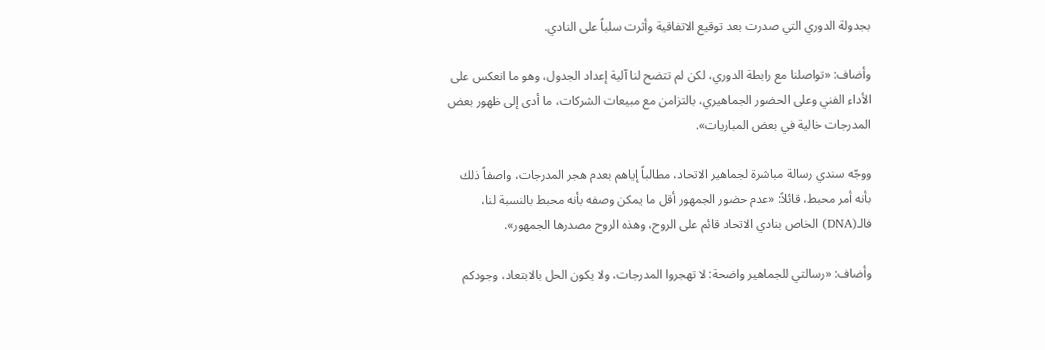بجدولة الدوري التي صدرت بعد توقيع الاتفاقية وأثرت سلباً على النادي.

وأضاف: «تواصلنا مع رابطة الدوري، لكن لم تتضح لنا آلية إعداد الجدول، وهو ما انعكس على الأداء الفني وعلى الحضور الجماهيري، بالتزامن مع مبيعات الشركات، ما أدى إلى ظهور بعض المدرجات خالية في بعض المباريات».

ووجّه سندي رسالة مباشرة لجماهير الاتحاد، مطالباً إياهم بعدم هجر المدرجات، واصفاً ذلك بأنه أمر محبط، قائلاً: «عدم حضور الجمهور أقل ما يمكن وصفه بأنه محبط بالنسبة لنا، فالـ(DNA) الخاص بنادي الاتحاد قائم على الروح، وهذه الروح مصدرها الجمهور».

وأضاف: «رسالتي للجماهير واضحة: لا تهجروا المدرجات، ولا يكون الحل بالابتعاد، وجودكم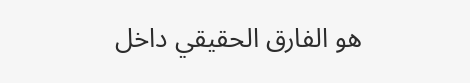هو الفارق الحقيقي داخل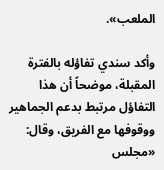الملعب».

وأكد سندي تفاؤله بالفترة المقبلة، موضحاً أن هذا التفاؤل مرتبط بدعم الجماهير ووقوفها مع الفريق، وقال: «مجلس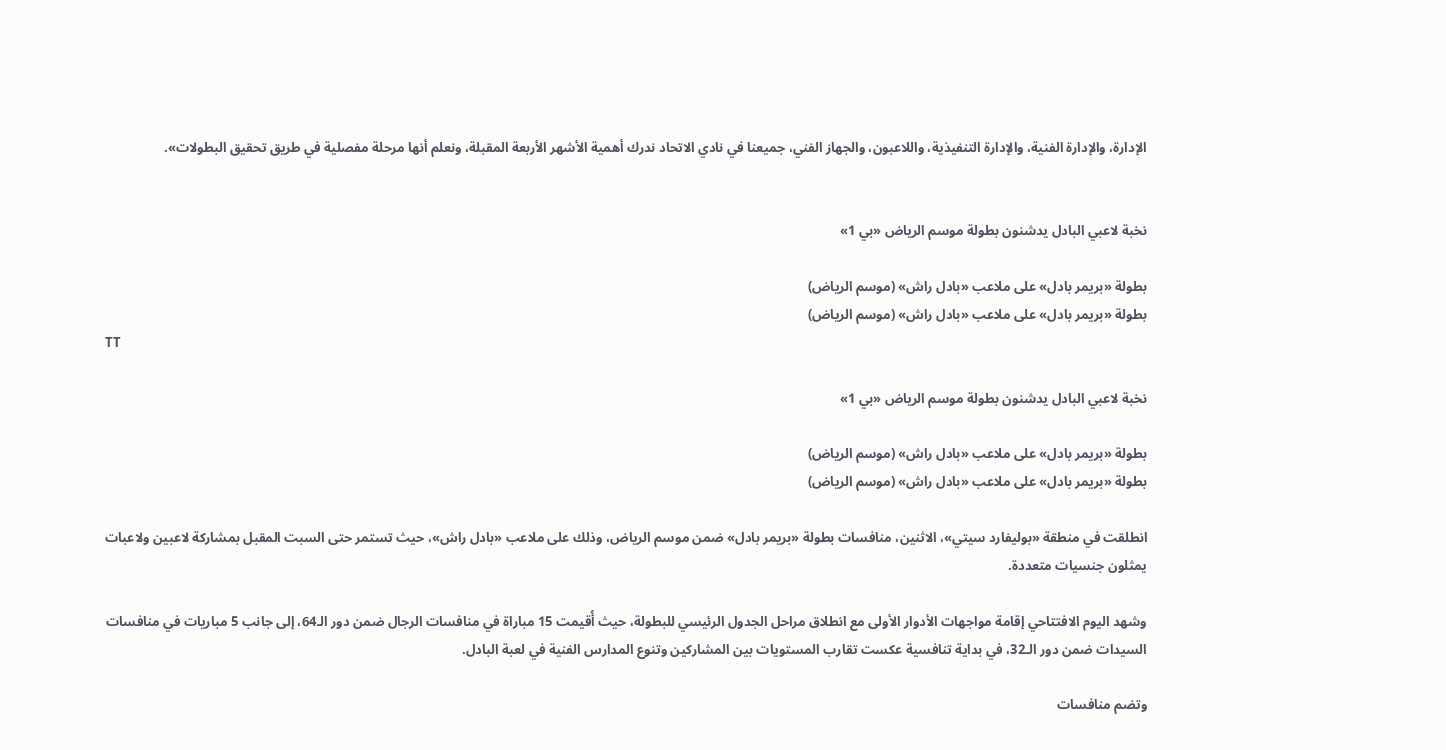الإدارة، والإدارة الفنية، والإدارة التنفيذية، واللاعبون، والجهاز الفني، جميعنا في نادي الاتحاد ندرك أهمية الأشهر الأربعة المقبلة، ونعلم أنها مرحلة مفصلية في طريق تحقيق البطولات».


نخبة لاعبي البادل يدشنون بطولة موسم الرياض «بي 1»

بطولة «بريمر بادل» على ملاعب «بادل راش» (موسم الرياض)
بطولة «بريمر بادل» على ملاعب «بادل راش» (موسم الرياض)
TT

نخبة لاعبي البادل يدشنون بطولة موسم الرياض «بي 1»

بطولة «بريمر بادل» على ملاعب «بادل راش» (موسم الرياض)
بطولة «بريمر بادل» على ملاعب «بادل راش» (موسم الرياض)

انطلقت في منطقة «بوليفارد سيتي»، الاثنين، منافسات بطولة «بريمر بادل» ضمن موسم الرياض، وذلك على ملاعب «بادل راش»، حيث تستمر حتى السبت المقبل بمشاركة لاعبين ولاعبات يمثلون جنسيات متعددة.

وشهد اليوم الافتتاحي إقامة مواجهات الأدوار الأولى مع انطلاق مراحل الجدول الرئيسي للبطولة، حيث أُقيمت 15 مباراة في منافسات الرجال ضمن دور الـ64، إلى جانب 5 مباريات في منافسات السيدات ضمن دور الـ32، في بداية تنافسية عكست تقارب المستويات بين المشاركين وتنوع المدارس الفنية في لعبة البادل.

وتضم منافسات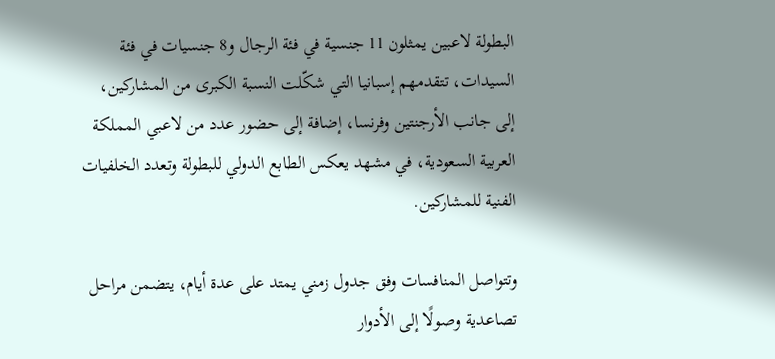البطولة لاعبين يمثلون 11 جنسية في فئة الرجال و8 جنسيات في فئة السيدات، تتقدمهم إسبانيا التي شكّلت النسبة الكبرى من المشاركين، إلى جانب الأرجنتين وفرنسا، إضافة إلى حضور عدد من لاعبي المملكة العربية السعودية، في مشهد يعكس الطابع الدولي للبطولة وتعدد الخلفيات الفنية للمشاركين.

وتتواصل المنافسات وفق جدول زمني يمتد على عدة أيام، يتضمن مراحل تصاعدية وصولًا إلى الأدوار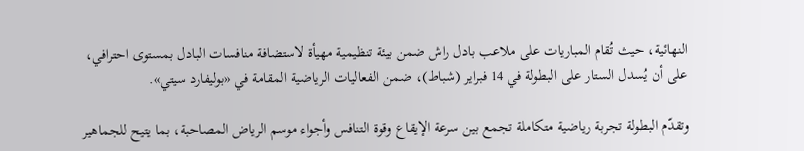النهائية، حيث تُقام المباريات على ملاعب بادل راش ضمن بيئة تنظيمية مهيأة لاستضافة منافسات البادل بمستوى احترافي، على أن يُسدل الستار على البطولة في 14 فبراير (شباط)، ضمن الفعاليات الرياضية المقامة في «بوليفارد سيتي».

وتقدّم البطولة تجربة رياضية متكاملة تجمع بين سرعة الإيقاع وقوة التنافس وأجواء موسم الرياض المصاحبة، بما يتيح للجماهير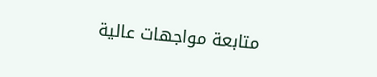متابعة مواجهات عالية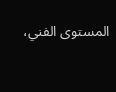المستوى الفني،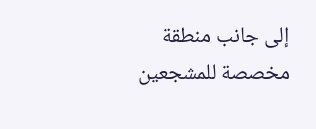إلى جانب منطقة مخصصة للمشجعين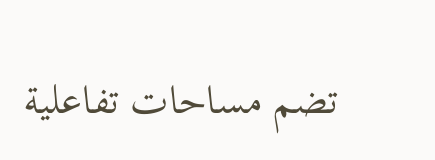تضم مساحات تفاعلية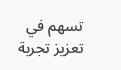تسهم في تعزيز تجربة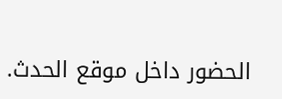الحضور داخل موقع الحدث.